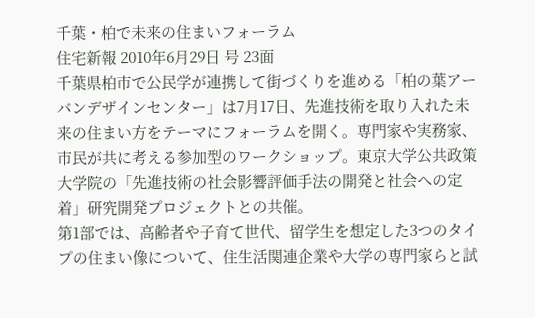千葉・柏で未来の住まいフォーラム
住宅新報 2010年6月29日 号 23面
千葉県柏市で公民学が連携して街づくりを進める「柏の葉アーバンデザインセンター」は7月17日、先進技術を取り入れた未来の住まい方をテーマにフォーラムを開く。専門家や実務家、市民が共に考える参加型のワークショップ。東京大学公共政策大学院の「先進技術の社会影響評価手法の開発と社会への定着」研究開発プロジェクトとの共催。
第1部では、高齢者や子育て世代、留学生を想定した3つのタイプの住まい像について、住生活関連企業や大学の専門家らと試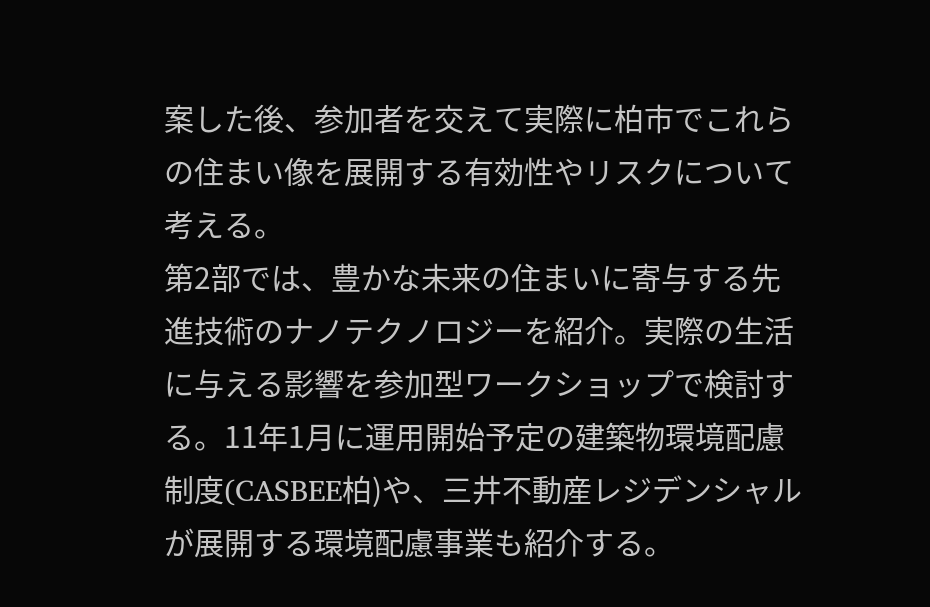案した後、参加者を交えて実際に柏市でこれらの住まい像を展開する有効性やリスクについて考える。
第2部では、豊かな未来の住まいに寄与する先進技術のナノテクノロジーを紹介。実際の生活に与える影響を参加型ワークショップで検討する。11年1月に運用開始予定の建築物環境配慮制度(CASBEE柏)や、三井不動産レジデンシャルが展開する環境配慮事業も紹介する。